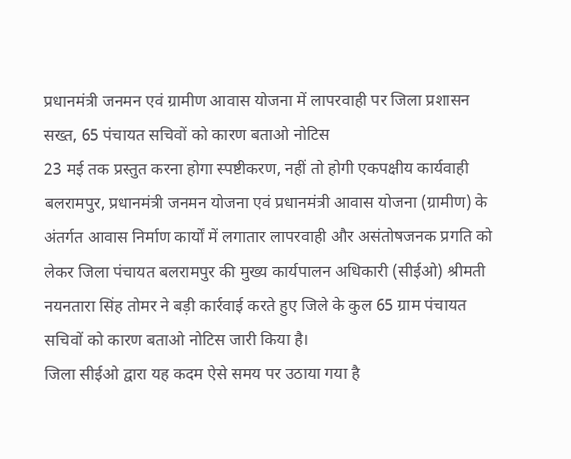प्रधानमंत्री जनमन एवं ग्रामीण आवास योजना में लापरवाही पर जिला प्रशासन सख्त, 65 पंचायत सचिवों को कारण बताओ नोटिस
23 मई तक प्रस्तुत करना होगा स्पष्टीकरण, नहीं तो होगी एकपक्षीय कार्यवाही
बलरामपुर, प्रधानमंत्री जनमन योजना एवं प्रधानमंत्री आवास योजना (ग्रामीण) के अंतर्गत आवास निर्माण कार्यों में लगातार लापरवाही और असंतोषजनक प्रगति को लेकर जिला पंचायत बलरामपुर की मुख्य कार्यपालन अधिकारी (सीईओ) श्रीमती नयनतारा सिंह तोमर ने बड़ी कार्रवाई करते हुए जिले के कुल 65 ग्राम पंचायत सचिवों को कारण बताओ नोटिस जारी किया है।
जिला सीईओ द्वारा यह कदम ऐसे समय पर उठाया गया है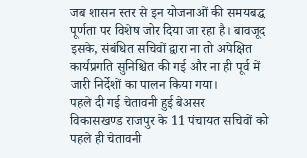जब शासन स्तर से इन योजनाओं की समयबद्ध पूर्णता पर विशेष जोर दिया जा रहा है। बावजूद इसके, संबंधित सचिवों द्वारा ना तो अपेक्षित कार्यप्रगति सुनिश्चित की गई और ना ही पूर्व में जारी निर्देशों का पालन किया गया।
पहले दी गई चेतावनी हुई बेअसर
विकासखण्ड राजपुर के 11 पंचायत सचिवों को पहले ही चेतावनी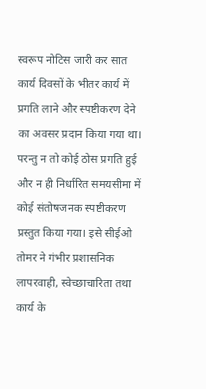स्वरूप नोटिस जारी कर सात कार्य दिवसों के भीतर कार्य में प्रगति लाने और स्पष्टीकरण देने का अवसर प्रदान किया गया था। परन्तु न तो कोई ठोस प्रगति हुई और न ही निर्धारित समयसीमा में कोई संतोषजनक स्पष्टीकरण प्रस्तुत किया गया। इसे सीईओ तोमर ने गंभीर प्रशासनिक लापरवाही, स्वेच्छाचारिता तथा कार्य के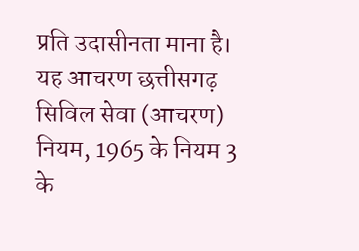प्रति उदासीनता माना है।
यह आचरण छत्तीसगढ़ सिविल सेवा (आचरण) नियम, 1965 के नियम 3 के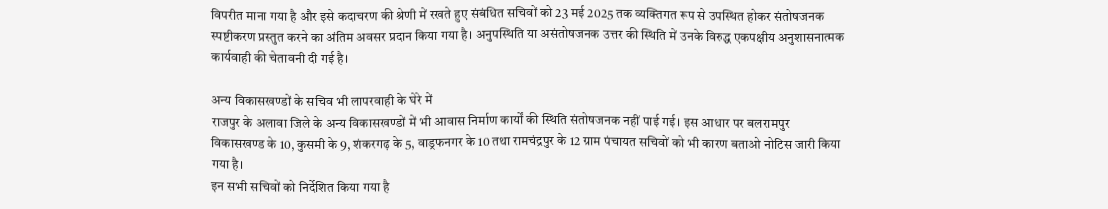विपरीत माना गया है और इसे कदाचरण की श्रेणी में रखते हुए संबंधित सचिवों को 23 मई 2025 तक व्यक्तिगत रूप से उपस्थित होकर संतोषजनक स्पष्टीकरण प्रस्तुत करने का अंतिम अवसर प्रदान किया गया है। अनुपस्थिति या असंतोषजनक उत्तर की स्थिति में उनके विरुद्ध एकपक्षीय अनुशासनात्मक कार्यवाही की चेतावनी दी गई है।

अन्य विकासखण्डों के सचिव भी लापरवाही के घेरे में
राजपुर के अलावा जिले के अन्य विकासखण्डों में भी आवास निर्माण कार्यों की स्थिति संतोषजनक नहीं पाई गई। इस आधार पर बलरामपुर विकासखण्ड के 10, कुसमी के 9, शंकरगढ़ के 5, वाड्रफनगर के 10 तथा रामचंद्रपुर के 12 ग्राम पंचायत सचिवों को भी कारण बताओ नोटिस जारी किया गया है।
इन सभी सचिवों को निर्देशित किया गया है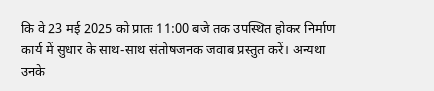कि वे 23 मई 2025 को प्रातः 11:00 बजे तक उपस्थित होकर निर्माण कार्य में सुधार के साथ-साथ संतोषजनक जवाब प्रस्तुत करें। अन्यथा उनके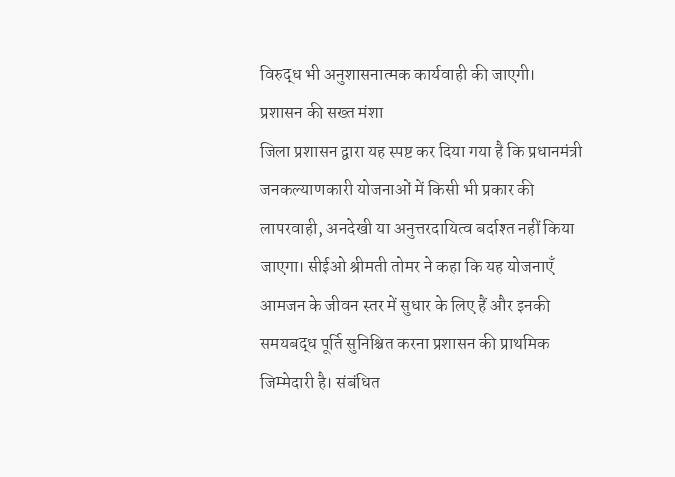विरुद्ध भी अनुशासनात्मक कार्यवाही की जाएगी।
प्रशासन की सख्त मंशा
जिला प्रशासन द्वारा यह स्पष्ट कर दिया गया है कि प्रधानमंत्री जनकल्याणकारी योजनाओं में किसी भी प्रकार की लापरवाही, अनदेखी या अनुत्तरदायित्व बर्दाश्त नहीं किया जाएगा। सीईओ श्रीमती तोमर ने कहा कि यह योजनाएँ आमजन के जीवन स्तर में सुधार के लिए हैं और इनकी समयबद्ध पूर्ति सुनिश्चित करना प्रशासन की प्राथमिक जिम्मेदारी है। संबंधित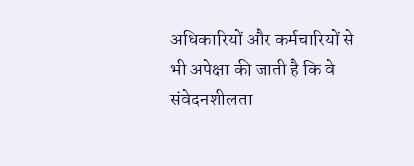अधिकारियों और कर्मचारियों से भी अपेक्षा की जाती है कि वे संवेदनशीलता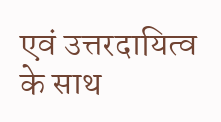एवं उत्तरदायित्व के साथ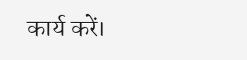कार्य करें।